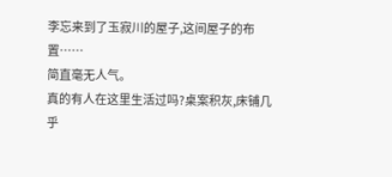李忘来到了玉寂川的屋子,这间屋子的布置……
简直毫无人气。
真的有人在这里生活过吗?桌案积灰,床铺几乎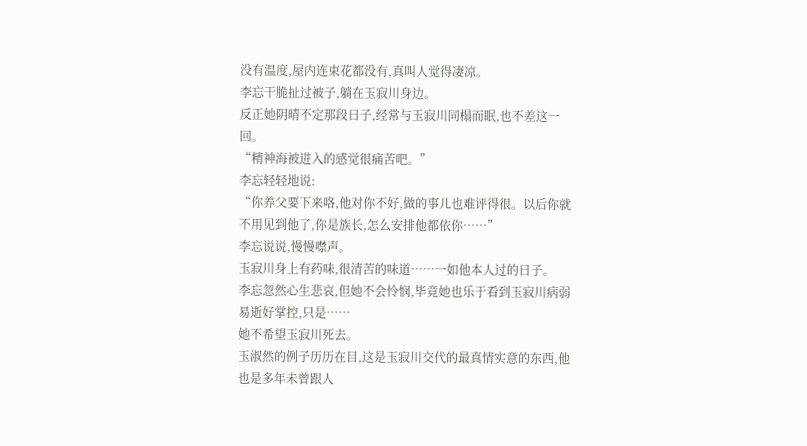没有温度,屋内连束花都没有,真叫人觉得凄凉。
李忘干脆扯过被子,躺在玉寂川身边。
反正她阴晴不定那段日子,经常与玉寂川同榻而眠,也不差这一回。
“精神海被进入的感觉很痛苦吧。”
李忘轻轻地说:
“你养父要下来咯,他对你不好,做的事儿也难评得很。以后你就不用见到他了,你是族长,怎么安排他都依你……”
李忘说说,慢慢噤声。
玉寂川身上有药味,很清苦的味道……一如他本人过的日子。
李忘忽然心生悲哀,但她不会怜悯,毕竟她也乐于看到玉寂川病弱易逝好掌控,只是……
她不希望玉寂川死去。
玉淑然的例子历历在目,这是玉寂川交代的最真情实意的东西,他也是多年未曾跟人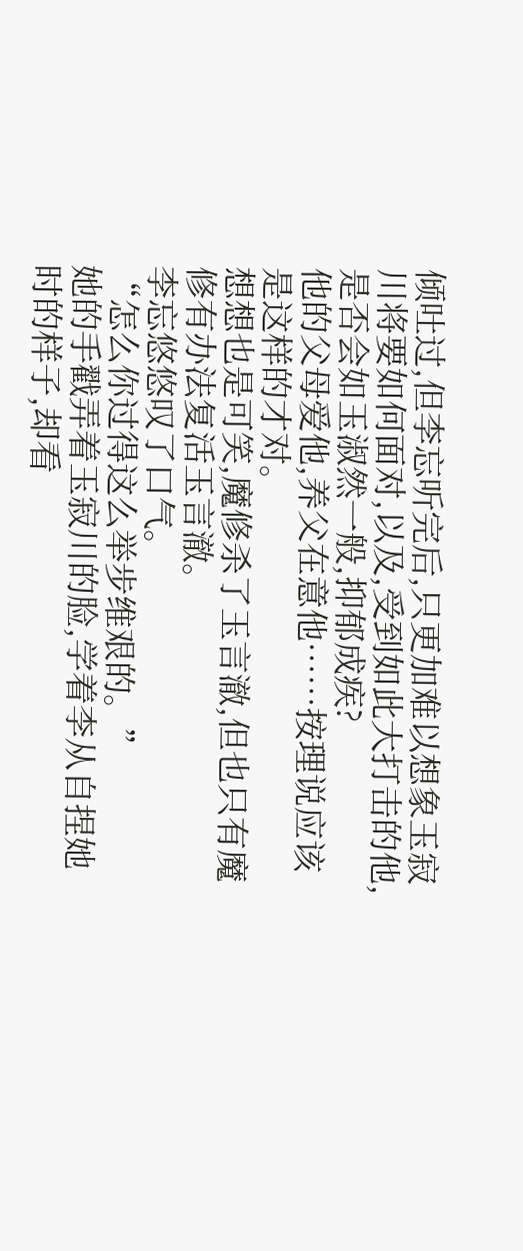倾吐过,但李忘听完后,只更加难以想象玉寂川将要如何面对,以及,受到如此大打击的他,是否会如玉淑然一般,抑郁成疾?
他的父母爱他,养父在意他……按理说应该是这样的才对。
想想也是可笑,魔修杀了玉言澈,但也只有魔修有办法复活玉言澈。
李忘悠悠叹了口气。
“怎么你过得这么举步维艰的。”
她的手戳弄着玉寂川的脸,学着李从自捏她时的样子,却看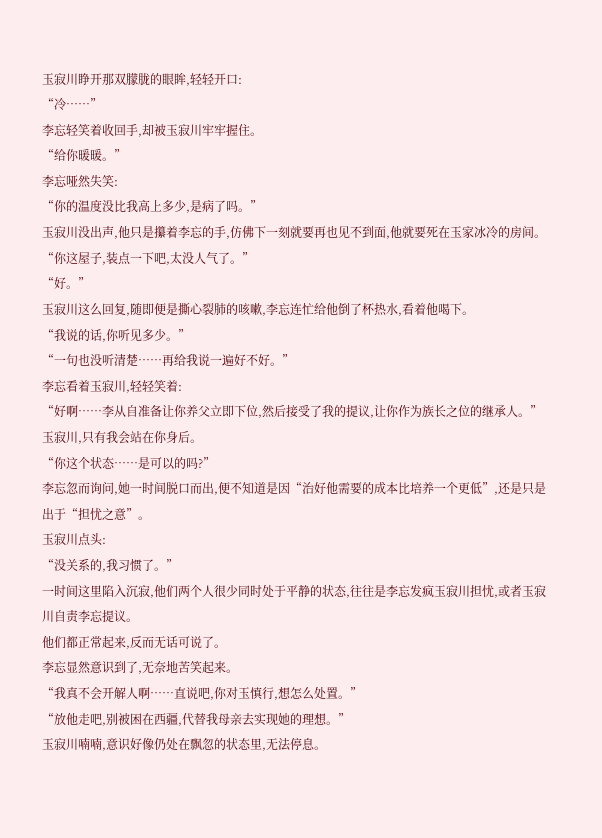玉寂川睁开那双朦胧的眼眸,轻轻开口:
“冷……”
李忘轻笑着收回手,却被玉寂川牢牢握住。
“给你暖暖。”
李忘哑然失笑:
“你的温度没比我高上多少,是病了吗。”
玉寂川没出声,他只是攥着李忘的手,仿佛下一刻就要再也见不到面,他就要死在玉家冰冷的房间。
“你这屋子,装点一下吧,太没人气了。”
“好。”
玉寂川这么回复,随即便是撕心裂肺的咳嗽,李忘连忙给他倒了杯热水,看着他喝下。
“我说的话,你听见多少。”
“一句也没听清楚……再给我说一遍好不好。”
李忘看着玉寂川,轻轻笑着:
“好啊……李从自准备让你养父立即下位,然后接受了我的提议,让你作为族长之位的继承人。”
玉寂川,只有我会站在你身后。
“你这个状态……是可以的吗?”
李忘忽而询问,她一时间脱口而出,便不知道是因“治好他需要的成本比培养一个更低”,还是只是出于“担忧之意”。
玉寂川点头:
“没关系的,我习惯了。”
一时间这里陷入沉寂,他们两个人很少同时处于平静的状态,往往是李忘发疯玉寂川担忧,或者玉寂川自责李忘提议。
他们都正常起来,反而无话可说了。
李忘显然意识到了,无奈地苦笑起来。
“我真不会开解人啊……直说吧,你对玉慎行,想怎么处置。”
“放他走吧,别被困在西疆,代替我母亲去实现她的理想。”
玉寂川喃喃,意识好像仍处在飘忽的状态里,无法停息。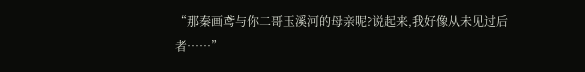“那秦画鸢与你二哥玉溪河的母亲呢?说起来,我好像从未见过后者……”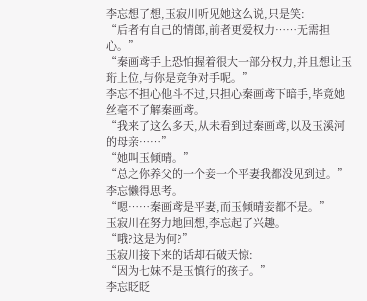李忘想了想,玉寂川听见她这么说,只是笑:
“后者有自己的情郎,前者更爱权力……无需担心。”
“秦画鸢手上恐怕握着很大一部分权力,并且想让玉珩上位,与你是竞争对手呢。”
李忘不担心他斗不过,只担心秦画鸢下暗手,毕竟她丝毫不了解秦画鸢。
“我来了这么多天,从未看到过秦画鸢,以及玉溪河的母亲……”
“她叫玉倾晴。”
“总之你养父的一个妾一个平妻我都没见到过。”
李忘懒得思考。
“嗯……秦画鸢是平妻,而玉倾晴妾都不是。”
玉寂川在努力地回想,李忘起了兴趣。
“哦?这是为何?”
玉寂川接下来的话却石破天惊:
“因为七妹不是玉慎行的孩子。”
李忘眨眨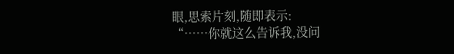眼,思索片刻,随即表示:
“……你就这么告诉我,没问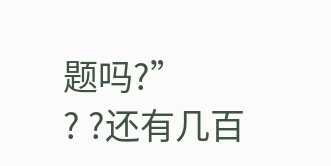题吗?”
? ?还有几百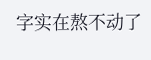字实在熬不动了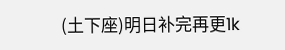(土下座)明日补完再更1k